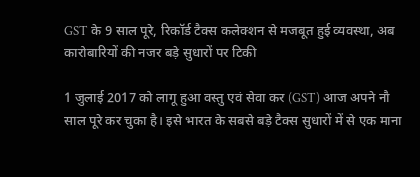GST के 9 साल पूरे, रिकॉर्ड टैक्स कलेक्शन से मजबूत हुई व्यवस्था, अब कारोबारियों की नजर बड़े सुधारों पर टिकी

1 जुलाई 2017 को लागू हुआ वस्तु एवं सेवा कर (GST) आज अपने नौ साल पूरे कर चुका है। इसे भारत के सबसे बड़े टैक्स सुधारों में से एक माना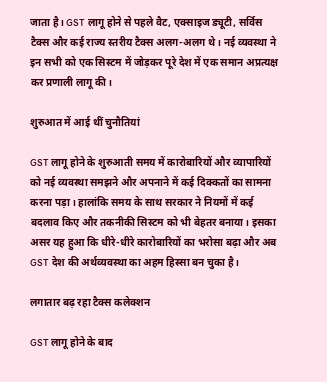जाता है। GST लागू होने से पहले वैट, एक्साइज ड्यूटी, सर्विस टैक्स और कई राज्य स्तरीय टैक्स अलग-अलग थे। नई व्यवस्था ने इन सभी को एक सिस्टम में जोड़कर पूरे देश में एक समान अप्रत्यक्ष कर प्रणाली लागू की।

शुरुआत में आई थीं चुनौतियां

GST लागू होने के शुरुआती समय में कारोबारियों और व्यापारियों को नई व्यवस्था समझने और अपनाने में कई दिक्कतों का सामना करना पड़ा। हालांकि समय के साथ सरकार ने नियमों में कई बदलाव किए और तकनीकी सिस्टम को भी बेहतर बनाया। इसका असर यह हुआ कि धीरे-धीरे कारोबारियों का भरोसा बढ़ा और अब GST देश की अर्थव्यवस्था का अहम हिस्सा बन चुका है।

लगातार बढ़ रहा टैक्स कलेक्शन

GST लागू होने के बाद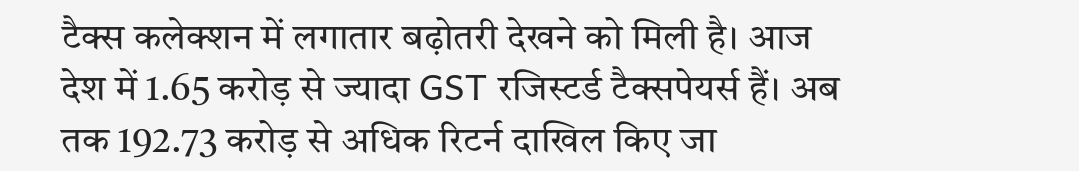टैक्स कलेक्शन में लगातार बढ़ोतरी देखने को मिली है। आज देश में 1.65 करोड़ से ज्यादा GST रजिस्टर्ड टैक्सपेयर्स हैं। अब तक 192.73 करोड़ से अधिक रिटर्न दाखिल किए जा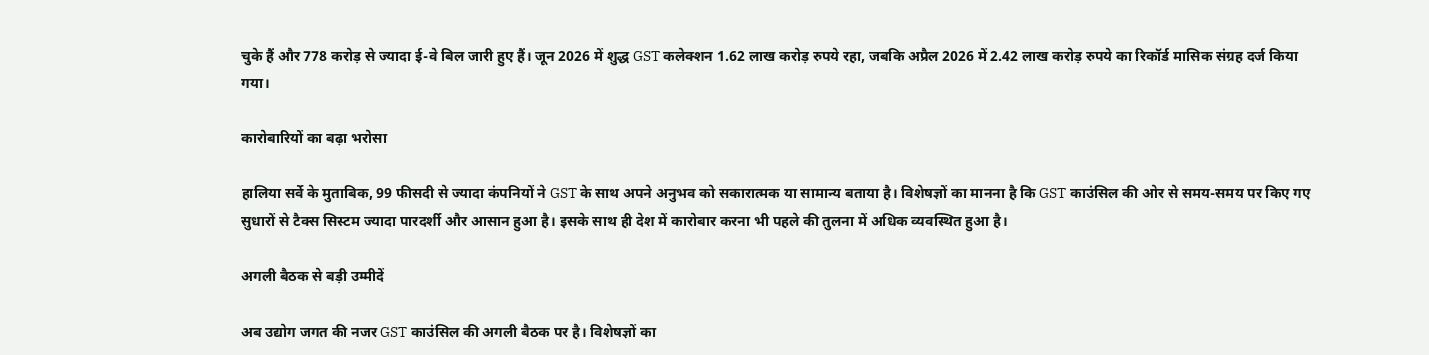चुके हैं और 778 करोड़ से ज्यादा ई-वे बिल जारी हुए हैं। जून 2026 में शुद्ध GST कलेक्शन 1.62 लाख करोड़ रुपये रहा, जबकि अप्रैल 2026 में 2.42 लाख करोड़ रुपये का रिकॉर्ड मासिक संग्रह दर्ज किया गया।

कारोबारियों का बढ़ा भरोसा

हालिया सर्वे के मुताबिक, 99 फीसदी से ज्यादा कंपनियों ने GST के साथ अपने अनुभव को सकारात्मक या सामान्य बताया है। विशेषज्ञों का मानना है कि GST काउंसिल की ओर से समय-समय पर किए गए सुधारों से टैक्स सिस्टम ज्यादा पारदर्शी और आसान हुआ है। इसके साथ ही देश में कारोबार करना भी पहले की तुलना में अधिक व्यवस्थित हुआ है।

अगली बैठक से बड़ी उम्मीदें

अब उद्योग जगत की नजर GST काउंसिल की अगली बैठक पर है। विशेषज्ञों का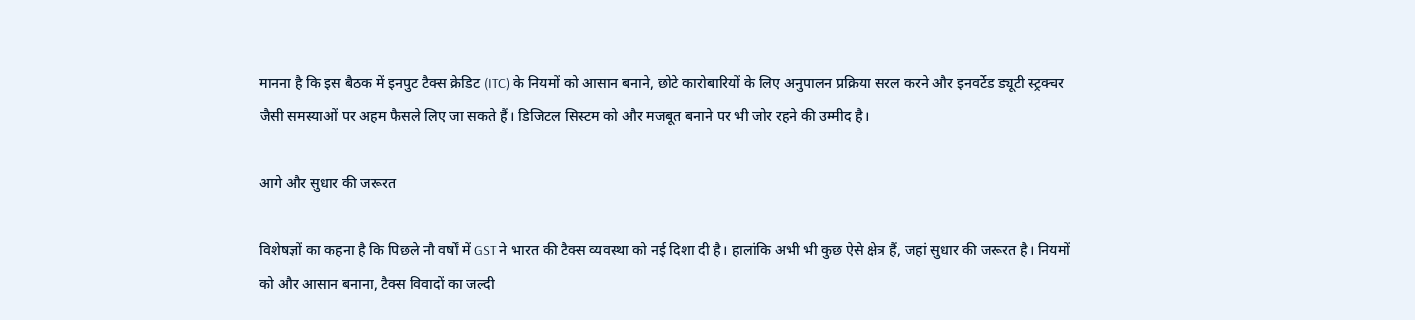मानना है कि इस बैठक में इनपुट टैक्स क्रेडिट (ITC) के नियमों को आसान बनाने, छोटे कारोबारियों के लिए अनुपालन प्रक्रिया सरल करने और इनवर्टेड ड्यूटी स्ट्रक्चर जैसी समस्याओं पर अहम फैसले लिए जा सकते हैं। डिजिटल सिस्टम को और मजबूत बनाने पर भी जोर रहने की उम्मीद है।

आगे और सुधार की जरूरत

विशेषज्ञों का कहना है कि पिछले नौ वर्षों में GST ने भारत की टैक्स व्यवस्था को नई दिशा दी है। हालांकि अभी भी कुछ ऐसे क्षेत्र हैं, जहां सुधार की जरूरत है। नियमों को और आसान बनाना, टैक्स विवादों का जल्दी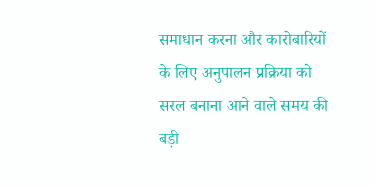समाधान करना और कारोबारियों के लिए अनुपालन प्रक्रिया को सरल बनाना आने वाले समय की बड़ी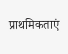प्राथमिकताएं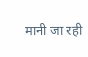मानी जा रही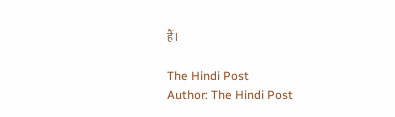हैं।

The Hindi Post
Author: The Hindi Post